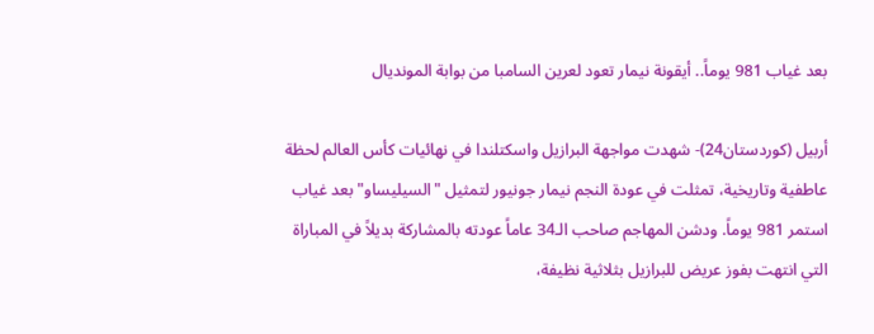بعد غياب 981 يوماً.. أيقونة نيمار تعود لعرين السامبا من بوابة المونديال

أربيل (كوردستان24)- شهدت مواجهة البرازيل واسكتلندا في نهائيات كأس العالم لحظة عاطفية وتاريخية، تمثلت في عودة النجم نيمار جونيور لتمثيل "السيليساو" بعد غياب استمر 981 يوماً. ودشن المهاجم صاحب الـ34 عاماً عودته بالمشاركة بديلاً في المباراة التي انتهت بفوز عريض للبرازيل بثلاثية نظيفة،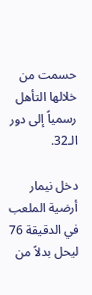حسمت من خلالها التأهل رسمياً إلى دور الـ32.

دخل نيمار أرضية الملعب في الدقيقة 76 ليحل بدلاً من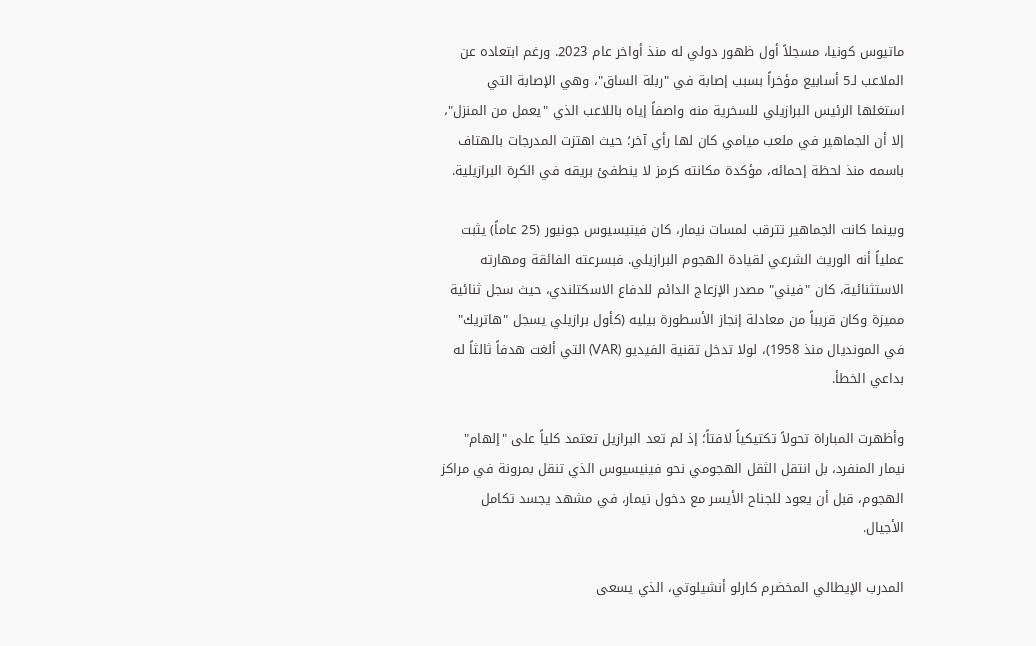ماتيوس كونيا، مسجلاً أول ظهور دولي له منذ أواخر عام 2023. ورغم ابتعاده عن الملاعب لـ5 أسابيع مؤخراً بسبب إصابة في "ربلة الساق"، وهي الإصابة التي استغلها الرئيس البرازيلي للسخرية منه واصفاً إياه باللاعب الذي "يعمل من المنزل"، إلا أن الجماهير في ملعب ميامي كان لها رأي آخر؛ حيث اهتزت المدرجات بالهتاف باسمه منذ لحظة إحمائه، مؤكدة مكانته كرمز لا ينطفئ بريقه في الكرة البرازيلية.

وبينما كانت الجماهير تترقب لمسات نيمار، كان فينيسيوس جونيور (25 عاماً) يثبت عملياً أنه الوريث الشرعي لقيادة الهجوم البرازيلي. فبسرعته الفائقة ومهارته الاستثنائية، كان "فيني" مصدر الإزعاج الدائم للدفاع الاسكتلندي، حيث سجل ثنائية مميزة وكان قريباً من معادلة إنجاز الأسطورة بيليه (كأول برازيلي يسجل "هاتريك" في المونديال منذ 1958)، لولا تدخل تقنية الفيديو (VAR) التي ألغت هدفاً ثالثاً له بداعي الخطأ.

وأظهرت المباراة تحولاً تكتيكياً لافتاً؛ إذ لم تعد البرازيل تعتمد كلياً على "إلهام" نيمار المنفرد، بل انتقل الثقل الهجومي نحو فينيسيوس الذي تنقل بمرونة في مراكز الهجوم، قبل أن يعود للجناح الأيسر مع دخول نيمار، في مشهد يجسد تكامل الأجيال.

المدرب الإيطالي المخضرم كارلو أنشيلوتي، الذي يسعى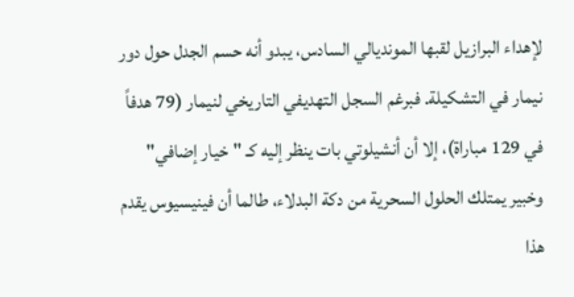لإهداء البرازيل لقبها المونديالي السادس، يبدو أنه حسم الجدل حول دور نيمار في التشكيلة. فبرغم السجل التهديفي التاريخي لنيمار (79 هدفاً في 129 مباراة)، إلا أن أنشيلوتي بات ينظر إليه كـ "خيار إضافي" وخبير يمتلك الحلول السحرية من دكة البدلاء، طالما أن فينيسيوس يقدم هذا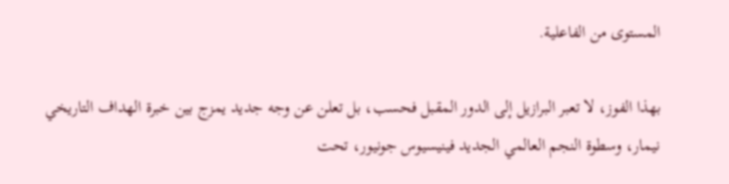المستوى من الفاعلية.

بهذا الفوز، لا تعبر البرازيل إلى الدور المقبل فحسب، بل تعلن عن وجه جديد يمزج بين خبرة الهداف التاريخي نيمار، وسطوة النجم العالمي الجديد فينيسيوس جونيور، تحت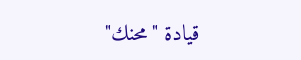قيادة "محنك"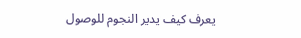يعرف كيف يدير النجوم للوصول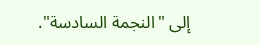إلى "النجمة السادسة".